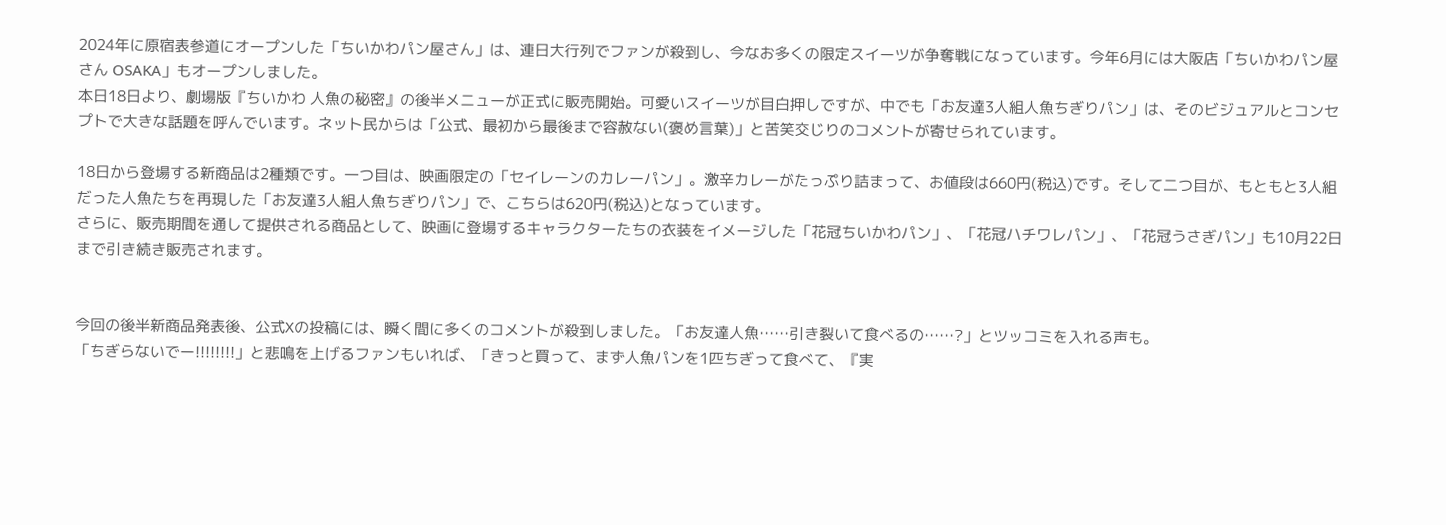2024年に原宿表参道にオープンした「ちいかわパン屋さん」は、連日大行列でファンが殺到し、今なお多くの限定スイーツが争奪戦になっています。今年6月には大阪店「ちいかわパン屋さん OSAKA」もオープンしました。
本日18日より、劇場版『ちいかわ 人魚の秘密』の後半メニューが正式に販売開始。可愛いスイーツが目白押しですが、中でも「お友達3人組人魚ちぎりパン」は、そのビジュアルとコンセプトで大きな話題を呼んでいます。ネット民からは「公式、最初から最後まで容赦ない(褒め言葉)」と苦笑交じりのコメントが寄せられています。

18日から登場する新商品は2種類です。一つ目は、映画限定の「セイレーンのカレーパン」。激辛カレーがたっぷり詰まって、お値段は660円(税込)です。そして二つ目が、もともと3人組だった人魚たちを再現した「お友達3人組人魚ちぎりパン」で、こちらは620円(税込)となっています。
さらに、販売期間を通して提供される商品として、映画に登場するキャラクターたちの衣装をイメージした「花冠ちいかわパン」、「花冠ハチワレパン」、「花冠うさぎパン」も10月22日まで引き続き販売されます。


今回の後半新商品発表後、公式Xの投稿には、瞬く間に多くのコメントが殺到しました。「お友達人魚……引き裂いて食べるの……?」とツッコミを入れる声も。
「ちぎらないでー!!!!!!!!」と悲鳴を上げるファンもいれば、「きっと買って、まず人魚パンを1匹ちぎって食べて、『実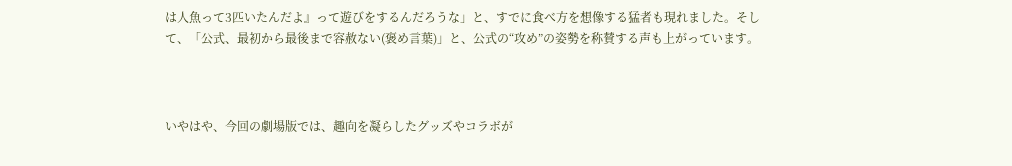は人魚って3匹いたんだよ』って遊びをするんだろうな」と、すでに食べ方を想像する猛者も現れました。そして、「公式、最初から最後まで容赦ない(褒め言葉)」と、公式の“攻め”の姿勢を称賛する声も上がっています。



いやはや、今回の劇場版では、趣向を凝らしたグッズやコラボが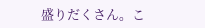盛りだくさん。こ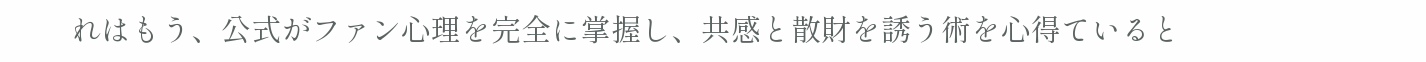れはもう、公式がファン心理を完全に掌握し、共感と散財を誘う術を心得ていると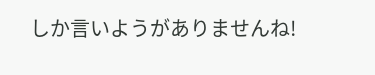しか言いようがありませんね!